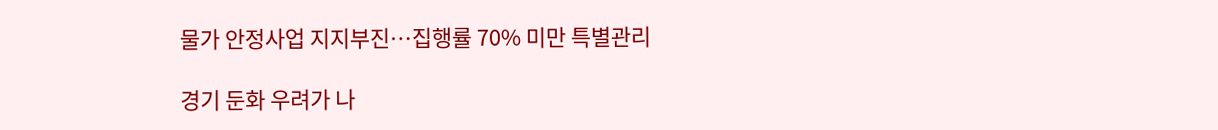물가 안정사업 지지부진…집행률 70% 미만 특별관리

경기 둔화 우려가 나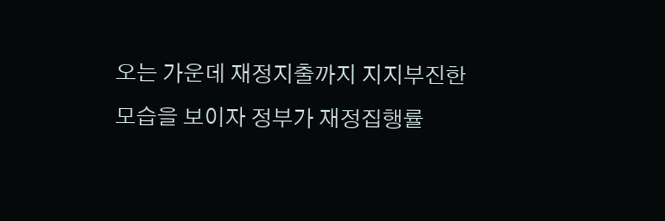오는 가운데 재정지출까지 지지부진한 모습을 보이자 정부가 재정집행률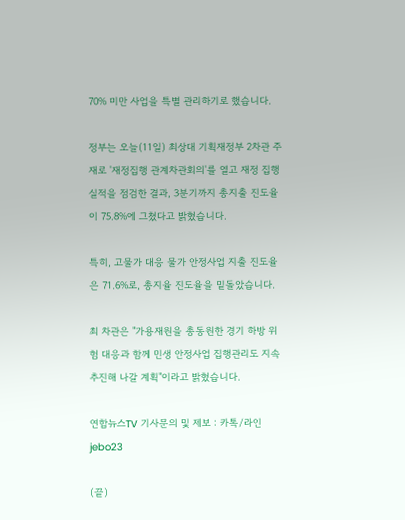70% 미만 사업을 특별 관리하기로 했습니다.

정부는 오늘(11일) 최상대 기획재정부 2차관 주재로 '재정집행 관계차관회의'를 열고 재정 집행 실적을 점검한 결과, 3분기까지 총지출 진도율이 75.8%에 그쳤다고 밝혔습니다.

특히, 고물가 대응 물가 안정사업 지출 진도율은 71.6%로, 총지율 진도율을 밑돌았습니다.

최 차관은 "가용재원을 총동원한 경기 하방 위험 대응과 함께 민생 안정사업 집행관리도 지속 추진해 나갈 계획"이라고 밝혔습니다.

연합뉴스TV 기사문의 및 제보 : 카톡/라인 jebo23

(끝)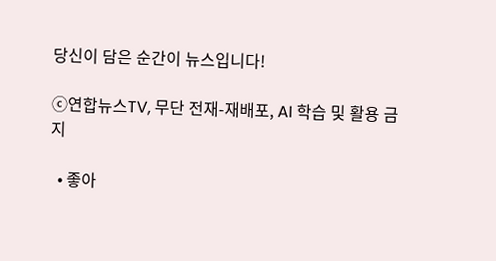당신이 담은 순간이 뉴스입니다!

ⓒ연합뉴스TV, 무단 전재-재배포, AI 학습 및 활용 금지

  • 좋아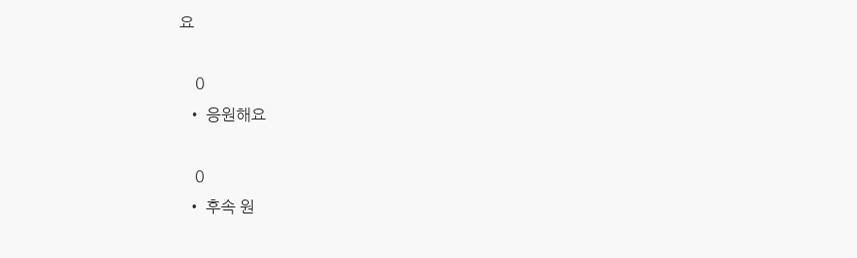요

    0
  • 응원해요

    0
  • 후속 원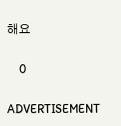해요

    0

ADVERTISEMENT